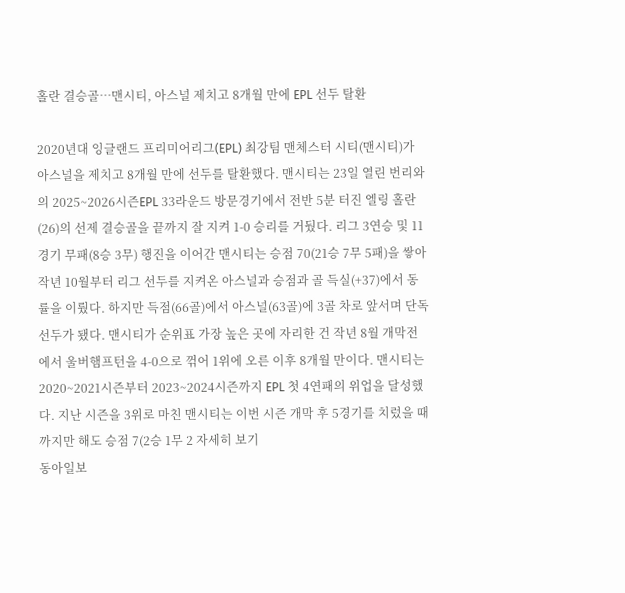홀란 결승골…맨시티, 아스널 제치고 8개월 만에 EPL 선두 탈환

2020년대 잉글랜드 프리미어리그(EPL) 최강팀 맨체스터 시티(맨시티)가 아스널을 제치고 8개월 만에 선두를 탈환했다. 맨시티는 23일 열린 번리와의 2025~2026시즌EPL 33라운드 방문경기에서 전반 5분 터진 엘링 홀란(26)의 선제 결승골을 끝까지 잘 지켜 1-0 승리를 거뒀다. 리그 3연승 및 11경기 무패(8승 3무) 행진을 이어간 맨시티는 승점 70(21승 7무 5패)을 쌓아 작년 10월부터 리그 선두를 지켜온 아스널과 승점과 골 득실(+37)에서 동률을 이뤘다. 하지만 득점(66골)에서 아스널(63골)에 3골 차로 앞서며 단독 선두가 됐다. 맨시티가 순위표 가장 높은 곳에 자리한 건 작년 8월 개막전에서 울버햄프턴을 4-0으로 꺾어 1위에 오른 이후 8개월 만이다. 맨시티는 2020~2021시즌부터 2023~2024시즌까지 EPL 첫 4연패의 위업을 달성했다. 지난 시즌을 3위로 마친 맨시티는 이번 시즌 개막 후 5경기를 치렀을 때까지만 해도 승점 7(2승 1무 2 자세히 보기
동아일보